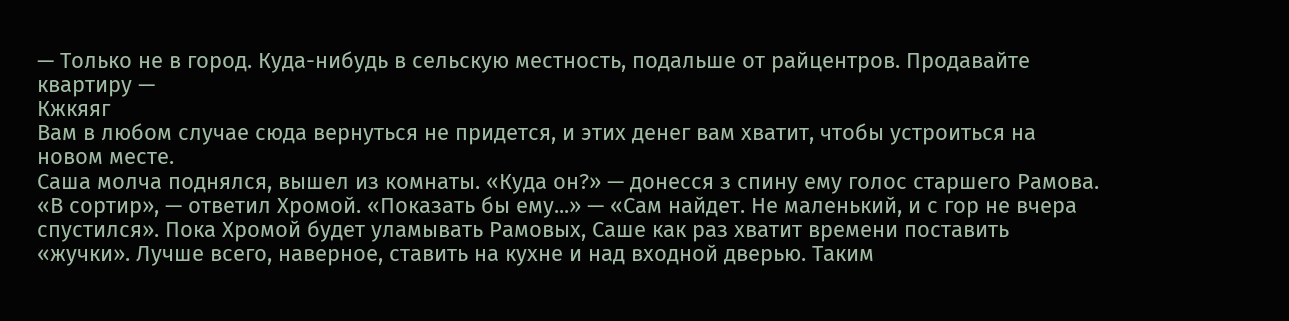— Только не в город. Куда-нибудь в сельскую местность, подальше от райцентров. Продавайте квартиру —
Кжкяяг
Вам в любом случае сюда вернуться не придется, и этих денег вам хватит, чтобы устроиться на новом месте.
Саша молча поднялся, вышел из комнаты. «Куда он?» — донесся з спину ему голос старшего Рамова. «В сортир», — ответил Хромой. «Показать бы ему...» — «Сам найдет. Не маленький, и с гор не вчера спустился». Пока Хромой будет уламывать Рамовых, Саше как раз хватит времени поставить «жучки». Лучше всего, наверное, ставить на кухне и над входной дверью. Таким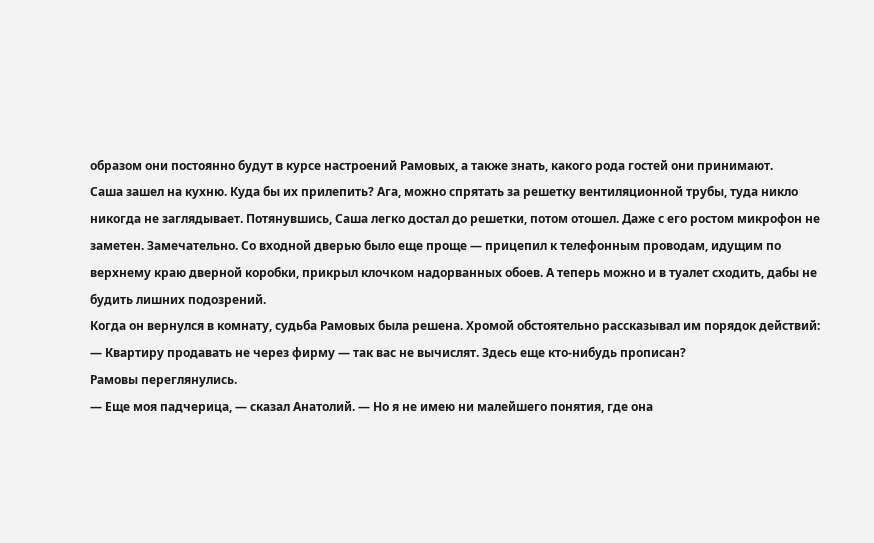образом они постоянно будут в курсе настроений Рамовых, а также знать, какого рода гостей они принимают.
Саша зашел на кухню. Куда бы их прилепить? Ага, можно спрятать за решетку вентиляционной трубы, туда никло никогда не заглядывает. Потянувшись, Саша легко достал до решетки, потом отошел. Даже с его ростом микрофон не заметен. Замечательно. Со входной дверью было еще проще — прицепил к телефонным проводам, идущим по верхнему краю дверной коробки, прикрыл клочком надорванных обоев. А теперь можно и в туалет сходить, дабы не будить лишних подозрений.
Когда он вернулся в комнату, судьба Рамовых была решена. Хромой обстоятельно рассказывал им порядок действий:
— Квартиру продавать не через фирму — так вас не вычислят. Здесь еще кто-нибудь прописан?
Рамовы переглянулись.
— Еще моя падчерица, — сказал Анатолий. — Но я не имею ни малейшего понятия, где она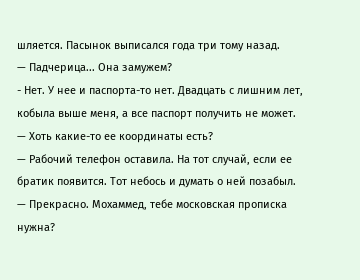шляется. Пасынок выписался года три тому назад.
— Падчерица... Она замужем?
- Нет. У нее и паспорта-то нет. Двадцать с лишним лет, кобыла выше меня, а все паспорт получить не может.
— Хоть какие-то ее координаты есть?
— Рабочий телефон оставила. На тот случай, если ее братик появится. Тот небось и думать о ней позабыл.
— Прекрасно. Мохаммед, тебе московская прописка нужна?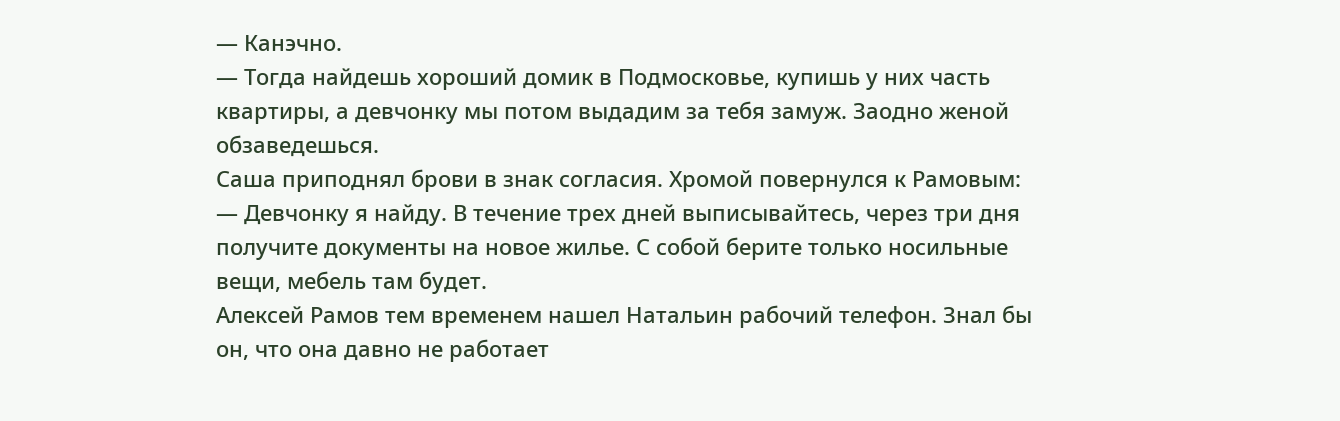— Канэчно.
— Тогда найдешь хороший домик в Подмосковье, купишь у них часть квартиры, а девчонку мы потом выдадим за тебя замуж. Заодно женой обзаведешься.
Саша приподнял брови в знак согласия. Хромой повернулся к Рамовым:
— Девчонку я найду. В течение трех дней выписывайтесь, через три дня получите документы на новое жилье. С собой берите только носильные вещи, мебель там будет.
Алексей Рамов тем временем нашел Натальин рабочий телефон. Знал бы он, что она давно не работает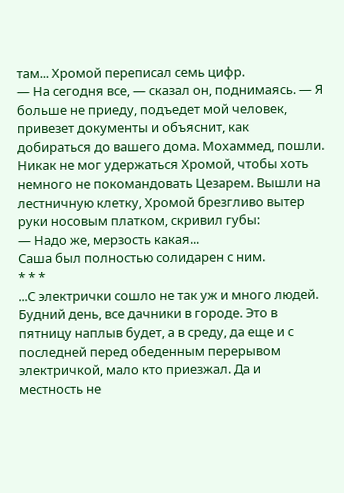там... Хромой переписал семь цифр.
— На сегодня все, — сказал он, поднимаясь. — Я больше не приеду, подъедет мой человек, привезет документы и объяснит, как добираться до вашего дома. Мохаммед, пошли.
Никак не мог удержаться Хромой, чтобы хоть немного не покомандовать Цезарем. Вышли на лестничную клетку, Хромой брезгливо вытер руки носовым платком, скривил губы:
— Надо же, мерзость какая...
Саша был полностью солидарен с ним.
* * *
...С электрички сошло не так уж и много людей. Будний день, все дачники в городе. Это в пятницу наплыв будет, а в среду, да еще и с последней перед обеденным перерывом электричкой, мало кто приезжал. Да и местность не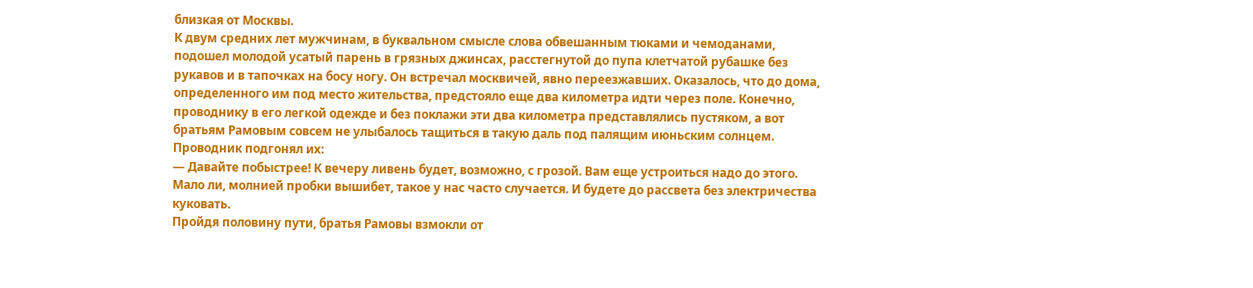близкая от Москвы.
К двум средних лет мужчинам, в буквальном смысле слова обвешанным тюками и чемоданами, подошел молодой усатый парень в грязных джинсах, расстегнутой до пупа клетчатой рубашке без рукавов и в тапочках на босу ногу. Он встречал москвичей, явно переезжавших. Оказалось, что до дома, определенного им под место жительства, предстояло еще два километра идти через поле. Конечно, проводнику в его легкой одежде и без поклажи эти два километра представлялись пустяком, а вот братьям Рамовым совсем не улыбалось тащиться в такую даль под палящим июньским солнцем.
Проводник подгонял их:
— Давайте побыстрее! К вечеру ливень будет, возможно, с грозой. Вам еще устроиться надо до этого. Мало ли, молнией пробки вышибет, такое у нас часто случается. И будете до рассвета без электричества куковать.
Пройдя половину пути, братья Рамовы взмокли от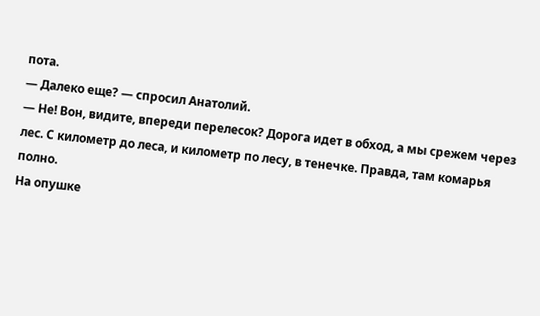пота.
— Далеко еще? — спросил Анатолий.
— Не! Вон, видите, впереди перелесок? Дорога идет в обход, а мы срежем через лес. С километр до леса, и километр по лесу, в тенечке. Правда, там комарья полно.
На опушке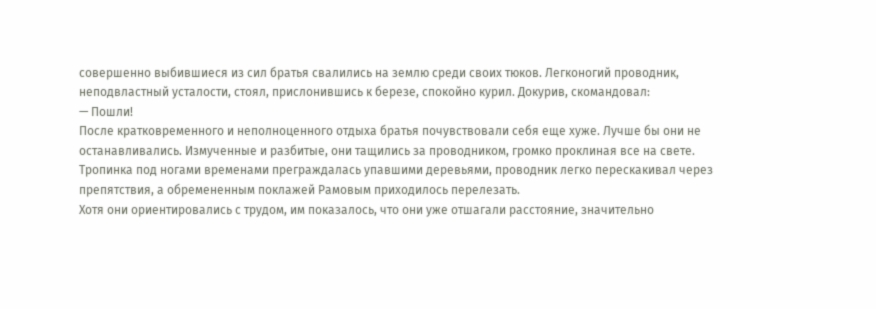совершенно выбившиеся из сил братья свалились на землю среди своих тюков. Легконогий проводник, неподвластный усталости, стоял, прислонившись к березе, спокойно курил. Докурив, скомандовал:
— Пошли!
После кратковременного и неполноценного отдыха братья почувствовали себя еще хуже. Лучше бы они не останавливались. Измученные и разбитые, они тащились за проводником, громко проклиная все на свете. Тропинка под ногами временами преграждалась упавшими деревьями, проводник легко перескакивал через препятствия, а обремененным поклажей Рамовым приходилось перелезать.
Хотя они ориентировались с трудом, им показалось, что они уже отшагали расстояние, значительно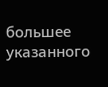большее указанного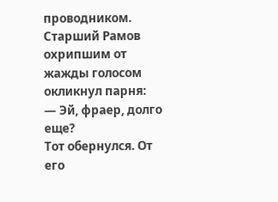проводником. Старший Рамов охрипшим от жажды голосом окликнул парня:
— Эй, фраер, долго еще?
Тот обернулся. От его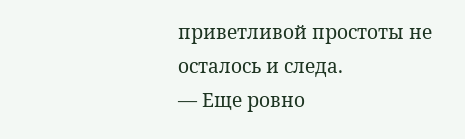приветливой простоты не осталось и следа.
— Еще ровно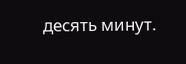десять минут.